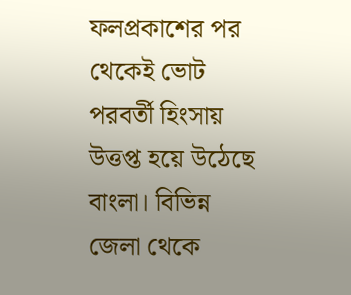ফলপ্রকাশের পর থেকেই ভোট পরবর্তী হিংসায় উত্তপ্ত হয়ে উঠেছে বাংলা। বিভিন্ন জেলা থেকে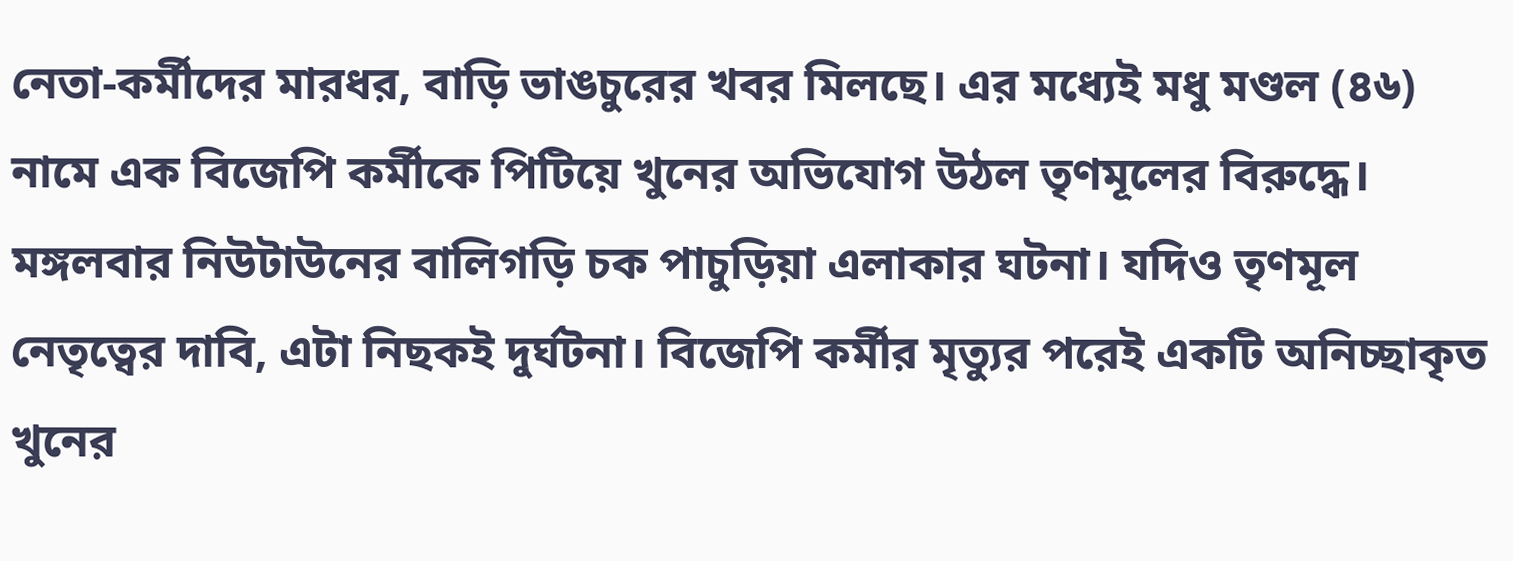নেতা-কর্মীদের মারধর, বাড়ি ভাঙচুরের খবর মিলছে। এর মধ্যেই মধু মণ্ডল (৪৬) নামে এক বিজেপি কর্মীকে পিটিয়ে খুনের অভিযোগ উঠল তৃণমূলের বিরুদ্ধে। মঙ্গলবার নিউটাউনের বালিগড়ি চক পাচুড়িয়া এলাকার ঘটনা। যদিও তৃণমূল নেতৃত্বের দাবি, এটা নিছকই দুর্ঘটনা। বিজেপি কর্মীর মৃত্যুর পরেই একটি অনিচ্ছাকৃত খুনের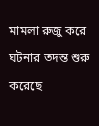মামলা রুজু করে ঘটনার তদন্ত শুরু করেছে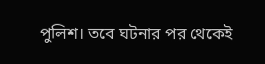পুলিশ। তবে ঘটনার পর থেকেই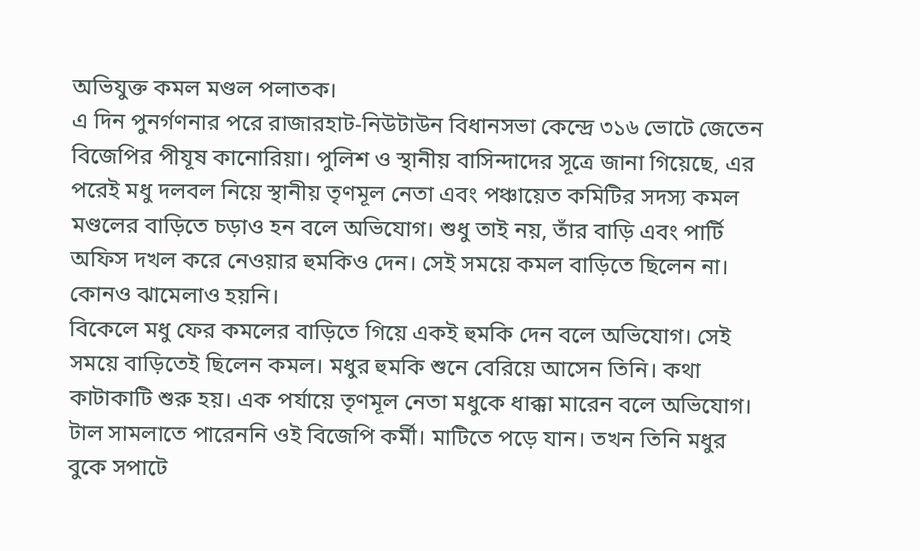অভিযুক্ত কমল মণ্ডল পলাতক।
এ দিন পুনর্গণনার পরে রাজারহাট-নিউটাউন বিধানসভা কেন্দ্রে ৩১৬ ভোটে জেতেন বিজেপির পীযূষ কানোরিয়া। পুলিশ ও স্থানীয় বাসিন্দাদের সূত্রে জানা গিয়েছে, এর পরেই মধু দলবল নিয়ে স্থানীয় তৃণমূল নেতা এবং পঞ্চায়েত কমিটির সদস্য কমল মণ্ডলের বাড়িতে চড়াও হন বলে অভিযোগ। শুধু তাই নয়, তাঁর বাড়ি এবং পার্টি অফিস দখল করে নেওয়ার হুমকিও দেন। সেই সময়ে কমল বাড়িতে ছিলেন না। কোনও ঝামেলাও হয়নি।
বিকেলে মধু ফের কমলের বাড়িতে গিয়ে একই হুমকি দেন বলে অভিযোগ। সেই সময়ে বাড়িতেই ছিলেন কমল। মধুর হুমকি শুনে বেরিয়ে আসেন তিনি। কথা কাটাকাটি শুরু হয়। এক পর্যায়ে তৃণমূল নেতা মধুকে ধাক্কা মারেন বলে অভিযোগ। টাল সামলাতে পারেননি ওই বিজেপি কর্মী। মাটিতে পড়ে যান। তখন তিনি মধুর বুকে সপাটে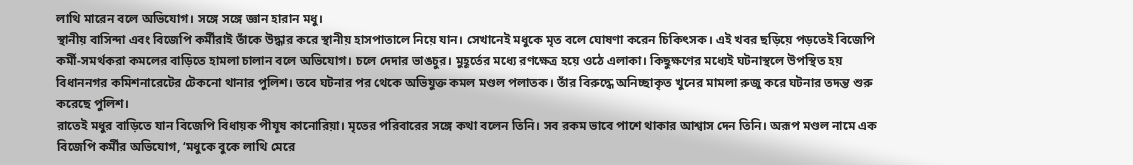লাথি মারেন বলে অভিযোগ। সঙ্গে সঙ্গে জ্ঞান হারান মধু।
স্থানীয় বাসিন্দা এবং বিজেপি কর্মীরাই তাঁকে উদ্ধার করে স্থানীয় হাসপাতালে নিয়ে যান। সেখানেই মধুকে মৃত বলে ঘোষণা করেন চিকিৎসক। এই খবর ছড়িয়ে পড়তেই বিজেপি কর্মী-সমর্থকরা কমলের বাড়িতে হামলা চালান বলে অভিযোগ। চলে দেদার ভাঙচুর। মুহূর্তের মধ্যে রণক্ষেত্র হয়ে ওঠে এলাকা। কিছুক্ষণের মধ্যেই ঘটনাস্থলে উপস্থিত হয় বিধাননগর কমিশনারেটের টেকনো থানার পুলিশ। তবে ঘটনার পর থেকে অভিযুক্ত কমল মণ্ডল পলাতক। তাঁর বিরুদ্ধে অনিচ্ছাকৃত খুনের মামলা রুজু করে ঘটনার তদন্ত শুরু করেছে পুলিশ।
রাতেই মধুর বাড়িতে যান বিজেপি বিধায়ক পীযূষ কানোরিয়া। মৃতের পরিবারের সঙ্গে কথা বলেন তিনি। সব রকম ভাবে পাশে থাকার আশ্বাস দেন তিনি। অরূপ মণ্ডল নামে এক বিজেপি কর্মীর অভিযোগ, ‘মধুকে বুকে লাথি মেরে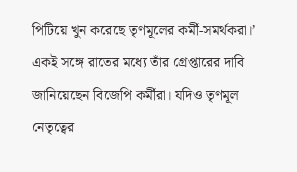পিটিয়ে খুন করেছে তৃণমূলের কর্মী-সমর্থকরা।’ একই সঙ্গে রাতের মধ্যে তাঁর গ্রেপ্তারের দাবি জানিয়েছেন বিজেপি কর্মীরা। যদিও তৃণমূল নেতৃত্বের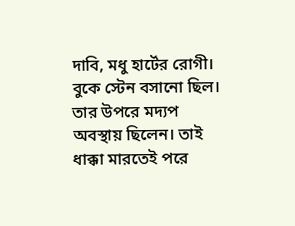দাবি, মধু হার্টের রোগী। বুকে স্টেন বসানো ছিল। তার উপরে মদ্যপ অবস্থায় ছিলেন। তাই ধাক্কা মারতেই পরে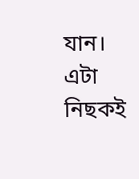যান। এটা নিছকই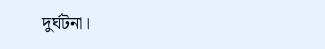দুর্ঘটনা।